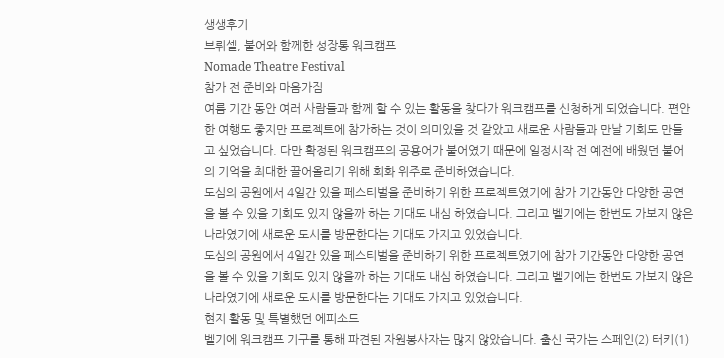생생후기
브뤼셀, 불어와 함께한 성장통 워크캠프
Nomade Theatre Festival
참가 전 준비와 마음가짐
여름 기간 동안 여러 사람들과 함께 할 수 있는 활동을 찾다가 워크캠프를 신청하게 되었습니다. 편안한 여행도 좋지만 프로젝트에 참가하는 것이 의미있을 것 같았고 새로운 사람들과 만날 기회도 만들고 싶었습니다. 다만 확정된 워크캠프의 공용어가 불어였기 때문에 일정시작 전 예전에 배웠던 불어의 기억을 최대한 끌어올리기 위해 회화 위주로 준비하였습니다.
도심의 공원에서 4일간 있을 페스티벌을 준비하기 위한 프로젝트였기에 참가 기간동안 다양한 공연을 볼 수 있을 기회도 있지 않을까 하는 기대도 내심 하였습니다. 그리고 벨기에는 한번도 가보지 않은 나라였기에 새로운 도시를 방문한다는 기대도 가지고 있었습니다.
도심의 공원에서 4일간 있을 페스티벌을 준비하기 위한 프로젝트였기에 참가 기간동안 다양한 공연을 볼 수 있을 기회도 있지 않을까 하는 기대도 내심 하였습니다. 그리고 벨기에는 한번도 가보지 않은 나라였기에 새로운 도시를 방문한다는 기대도 가지고 있었습니다.
현지 활동 및 특별했던 에피소드
벨기에 워크캠프 기구를 통해 파견된 자원봉사자는 많지 않았습니다. 출신 국가는 스페인(2) 터키(1)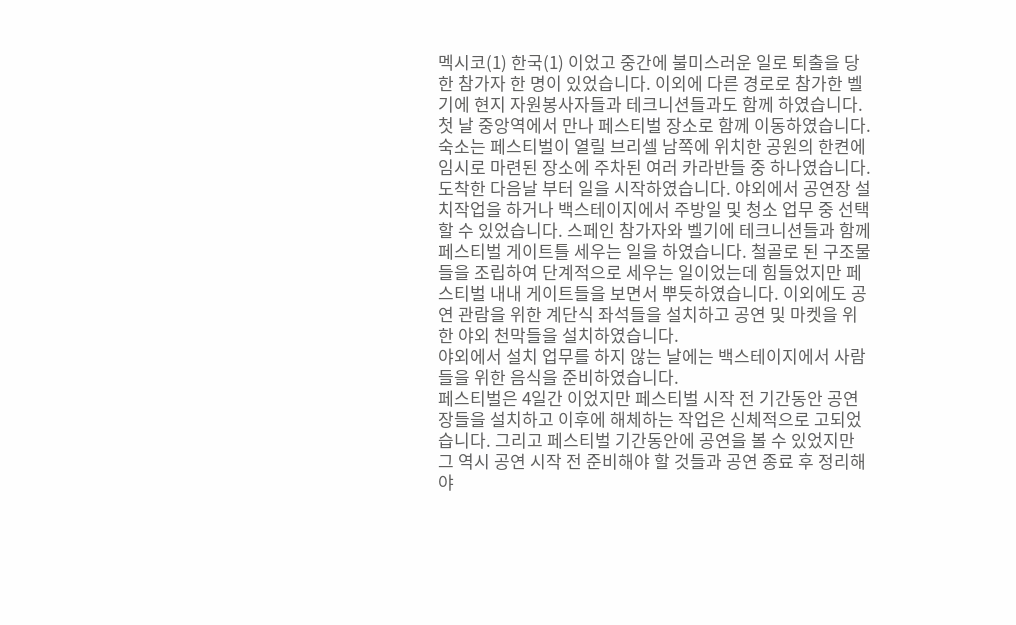멕시코(1) 한국(1) 이었고 중간에 불미스러운 일로 퇴출을 당한 참가자 한 명이 있었습니다. 이외에 다른 경로로 참가한 벨기에 현지 자원봉사자들과 테크니션들과도 함께 하였습니다.
첫 날 중앙역에서 만나 페스티벌 장소로 함께 이동하였습니다. 숙소는 페스티벌이 열릴 브리셀 남쪽에 위치한 공원의 한켠에 임시로 마련된 장소에 주차된 여러 카라반들 중 하나였습니다. 도착한 다음날 부터 일을 시작하였습니다. 야외에서 공연장 설치작업을 하거나 백스테이지에서 주방일 및 청소 업무 중 선택할 수 있었습니다. 스페인 참가자와 벨기에 테크니션들과 함께 페스티벌 게이트틀 세우는 일을 하였습니다. 철골로 된 구조물들을 조립하여 단계적으로 세우는 일이었는데 힘들었지만 페스티벌 내내 게이트들을 보면서 뿌듯하였습니다. 이외에도 공연 관람을 위한 계단식 좌석들을 설치하고 공연 및 마켓을 위한 야외 천막들을 설치하였습니다.
야외에서 설치 업무를 하지 않는 날에는 백스테이지에서 사람들을 위한 음식을 준비하였습니다.
페스티벌은 4일간 이었지만 페스티벌 시작 전 기간동안 공연장들을 설치하고 이후에 해체하는 작업은 신체적으로 고되었습니다. 그리고 페스티벌 기간동안에 공연을 볼 수 있었지만 그 역시 공연 시작 전 준비해야 할 것들과 공연 종료 후 정리해야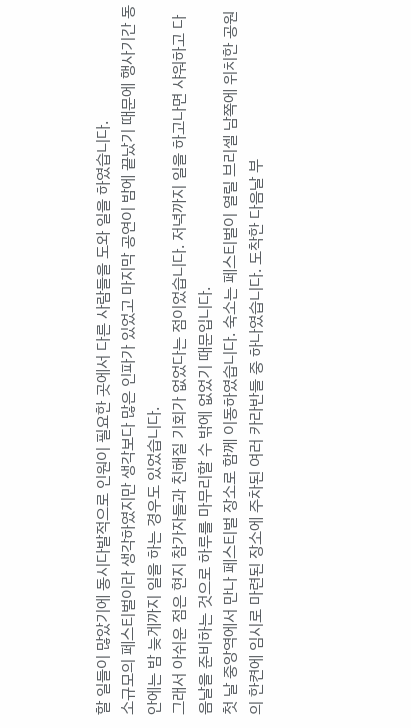할 일들이 많았기에 동시다발적으로 인원이 필요한 곳에서 다른 사람들을 도와 일을 하였습니다.
소규모의 페스티벌이라 생각하였지만 생각보다 많은 인파가 있었고 마지막 공연이 밤에 끝났기 때문에 행사기간 동안에는 밤 늦게까지 일을 하는 경우도 있었습니다.
그래서 아쉬운 점은 현지 참가자들과 친해질 기회가 없었다는 점이었습니다. 저녁까지 일을 하고나면 샤워하고 다음날을 준비하는 것으로 하루를 마무리할 수 밖에 없었기 때문입니다.
첫 날 중앙역에서 만나 페스티벌 장소로 함께 이동하였습니다. 숙소는 페스티벌이 열릴 브리셀 남쪽에 위치한 공원의 한켠에 임시로 마련된 장소에 주차된 여러 카라반들 중 하나였습니다. 도착한 다음날 부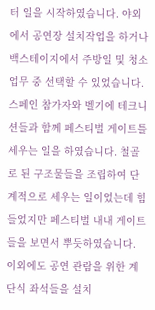터 일을 시작하였습니다. 야외에서 공연장 설치작업을 하거나 백스테이지에서 주방일 및 청소 업무 중 선택할 수 있었습니다. 스페인 참가자와 벨기에 테크니션들과 함께 페스티벌 게이트틀 세우는 일을 하였습니다. 철골로 된 구조물들을 조립하여 단계적으로 세우는 일이었는데 힘들었지만 페스티벌 내내 게이트들을 보면서 뿌듯하였습니다. 이외에도 공연 관람을 위한 계단식 좌석들을 설치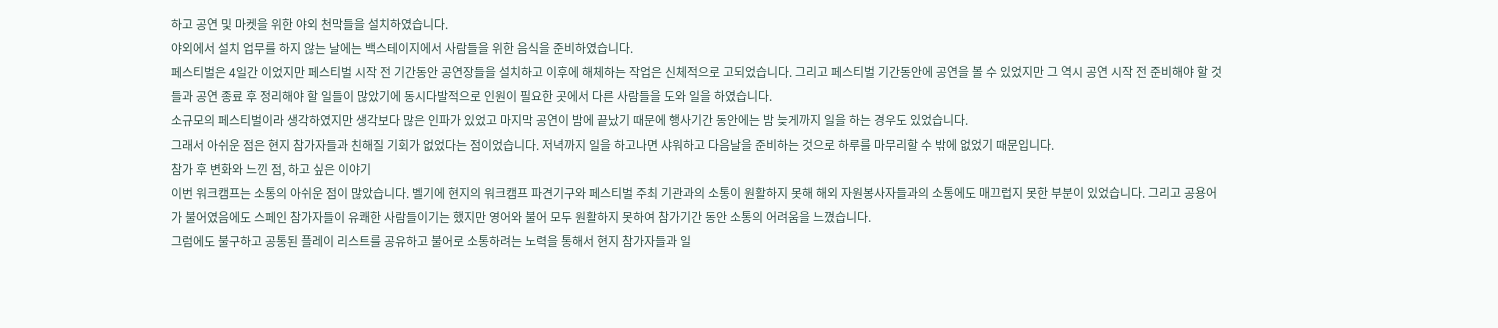하고 공연 및 마켓을 위한 야외 천막들을 설치하였습니다.
야외에서 설치 업무를 하지 않는 날에는 백스테이지에서 사람들을 위한 음식을 준비하였습니다.
페스티벌은 4일간 이었지만 페스티벌 시작 전 기간동안 공연장들을 설치하고 이후에 해체하는 작업은 신체적으로 고되었습니다. 그리고 페스티벌 기간동안에 공연을 볼 수 있었지만 그 역시 공연 시작 전 준비해야 할 것들과 공연 종료 후 정리해야 할 일들이 많았기에 동시다발적으로 인원이 필요한 곳에서 다른 사람들을 도와 일을 하였습니다.
소규모의 페스티벌이라 생각하였지만 생각보다 많은 인파가 있었고 마지막 공연이 밤에 끝났기 때문에 행사기간 동안에는 밤 늦게까지 일을 하는 경우도 있었습니다.
그래서 아쉬운 점은 현지 참가자들과 친해질 기회가 없었다는 점이었습니다. 저녁까지 일을 하고나면 샤워하고 다음날을 준비하는 것으로 하루를 마무리할 수 밖에 없었기 때문입니다.
참가 후 변화와 느낀 점, 하고 싶은 이야기
이번 워크캠프는 소통의 아쉬운 점이 많았습니다. 벨기에 현지의 워크캠프 파견기구와 페스티벌 주최 기관과의 소통이 원활하지 못해 해외 자원봉사자들과의 소통에도 매끄럽지 못한 부분이 있었습니다. 그리고 공용어가 불어였음에도 스페인 참가자들이 유쾌한 사람들이기는 했지만 영어와 불어 모두 원활하지 못하여 참가기간 동안 소통의 어려움을 느꼈습니다.
그럼에도 불구하고 공통된 플레이 리스트를 공유하고 불어로 소통하려는 노력을 통해서 현지 참가자들과 일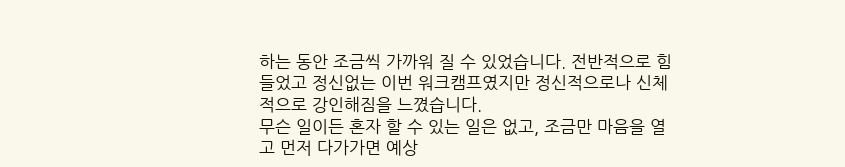하는 동안 조금씩 가까워 질 수 있었습니다. 전반적으로 힘들었고 정신없는 이번 워크캠프였지만 정신적으로나 신체적으로 강인해짐을 느꼈습니다.
무슨 일이든 혼자 할 수 있는 일은 없고, 조금만 마음을 열고 먼저 다가가면 예상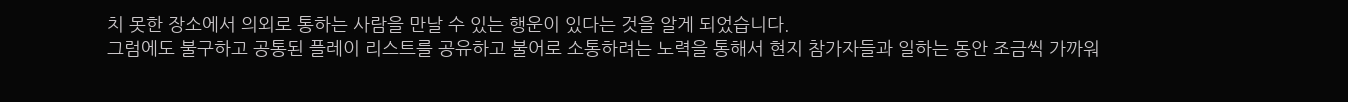치 못한 장소에서 의외로 통하는 사람을 만날 수 있는 행운이 있다는 것을 알게 되었습니다.
그럼에도 불구하고 공통된 플레이 리스트를 공유하고 불어로 소통하려는 노력을 통해서 현지 참가자들과 일하는 동안 조금씩 가까워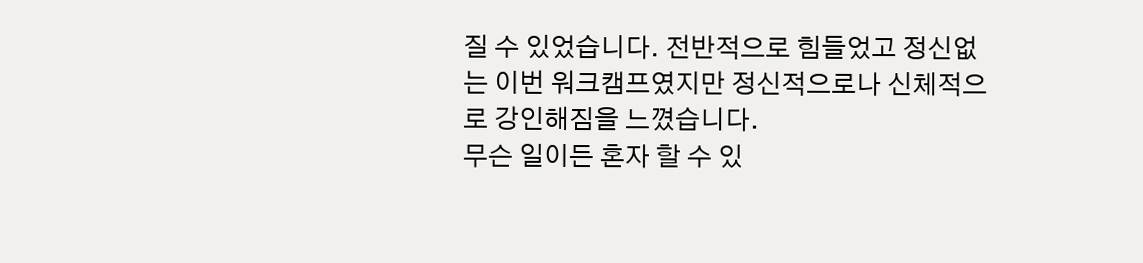질 수 있었습니다. 전반적으로 힘들었고 정신없는 이번 워크캠프였지만 정신적으로나 신체적으로 강인해짐을 느꼈습니다.
무슨 일이든 혼자 할 수 있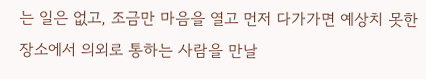는 일은 없고, 조금만 마음을 열고 먼저 다가가면 예상치 못한 장소에서 의외로 통하는 사람을 만날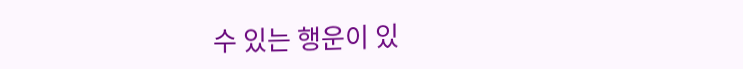수 있는 행운이 있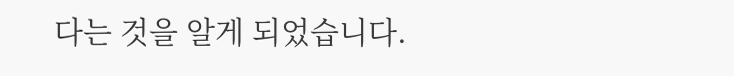다는 것을 알게 되었습니다.